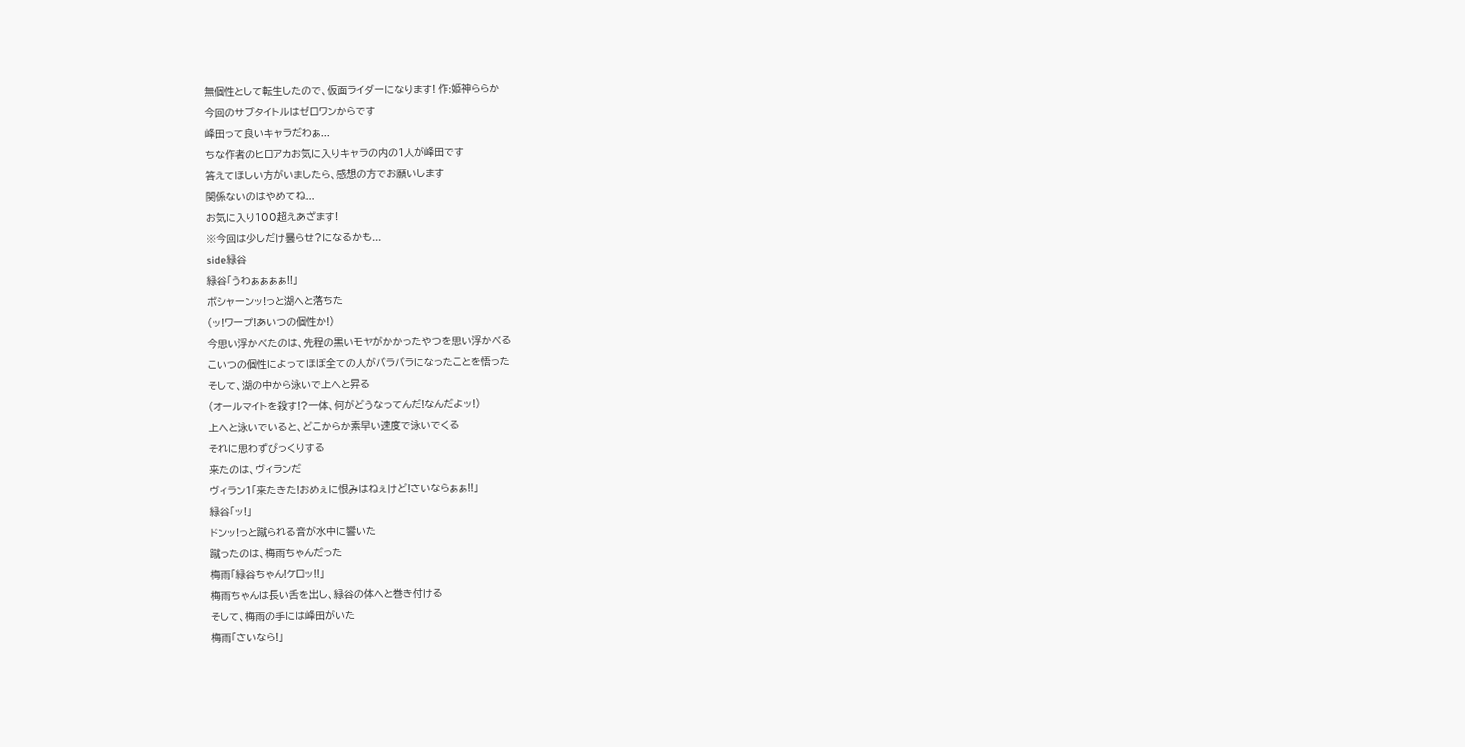無個性として転生したので、仮面ライダーになります! 作:姫神ららか
今回のサブタイトルはゼロワンからです
峰田って良いキャラだわぁ...
ちな作者のヒロアカお気に入りキャラの内の1人が峰田です
答えてほしい方がいましたら、感想の方でお願いします
関係ないのはやめてね...
お気に入り100超えあざます!
※今回は少しだけ曇らせ?になるかも...
side緑谷
緑谷「うわぁぁぁぁ!!」
ボシャーンッ!っと湖へと落ちた
(ッ!ワープ!あいつの個性か!)
今思い浮かべたのは、先程の黒いモヤがかかったやつを思い浮かべる
こいつの個性によってほぼ全ての人がバラバラになったことを悟った
そして、湖の中から泳いで上へと昇る
(オールマイトを殺す!?一体、何がどうなってんだ!なんだよッ!)
上へと泳いでいると、どこからか素早い速度で泳いでくる
それに思わずびっくりする
来たのは、ヴィランだ
ヴィラン1「来たきた!おめぇに恨みはねぇけど!さいならぁぁ!!」
緑谷「ッ!」
ドンッ!っと蹴られる音が水中に響いた
蹴ったのは、梅雨ちゃんだった
梅雨「緑谷ちゃん!ケロッ!!」
梅雨ちゃんは長い舌を出し、緑谷の体へと巻き付ける
そして、梅雨の手には峰田がいた
梅雨「さいなら!」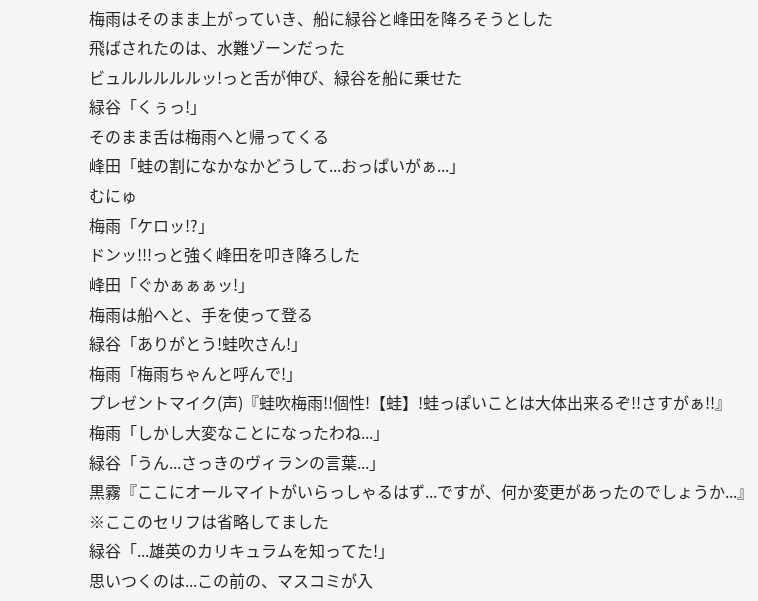梅雨はそのまま上がっていき、船に緑谷と峰田を降ろそうとした
飛ばされたのは、水難ゾーンだった
ビュルルルルルッ!っと舌が伸び、緑谷を船に乗せた
緑谷「くぅっ!」
そのまま舌は梅雨へと帰ってくる
峰田「蛙の割になかなかどうして...おっぱいがぁ...」
むにゅ
梅雨「ケロッ!?」
ドンッ!!!っと強く峰田を叩き降ろした
峰田「ぐかぁぁぁッ!」
梅雨は船へと、手を使って登る
緑谷「ありがとう!蛙吹さん!」
梅雨「梅雨ちゃんと呼んで!」
プレゼントマイク(声)『蛙吹梅雨!!個性!【蛙】!蛙っぽいことは大体出来るぞ!!さすがぁ!!』
梅雨「しかし大変なことになったわね...」
緑谷「うん...さっきのヴィランの言葉...」
黒霧『ここにオールマイトがいらっしゃるはず...ですが、何か変更があったのでしょうか...』
※ここのセリフは省略してました
緑谷「...雄英のカリキュラムを知ってた!」
思いつくのは...この前の、マスコミが入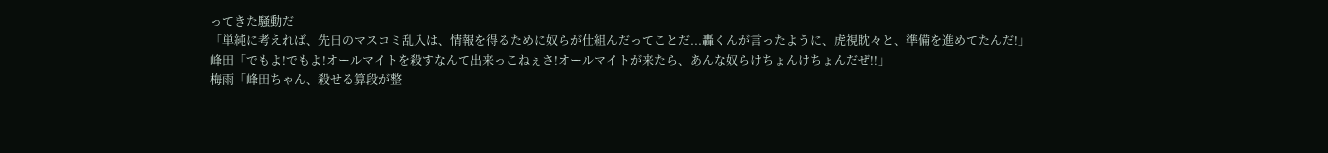ってきた騒動だ
「単純に考えれば、先日のマスコミ乱入は、情報を得るために奴らが仕組んだってことだ...轟くんが言ったように、虎視眈々と、準備を進めてたんだ!」
峰田「でもよ!でもよ!オールマイトを殺すなんて出来っこねぇさ!オールマイトが来たら、あんな奴らけちょんけちょんだぜ!!」
梅雨「峰田ちゃん、殺せる算段が整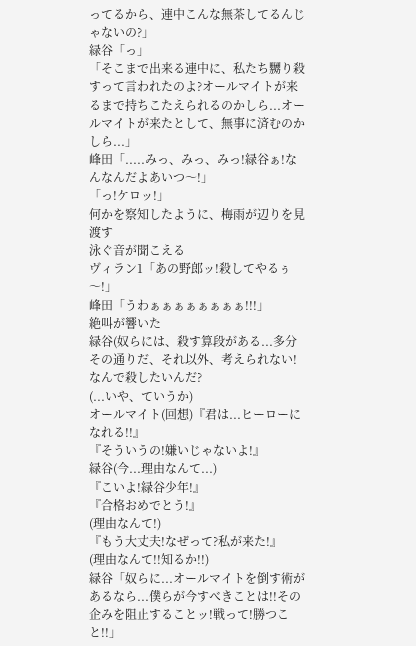ってるから、連中こんな無茶してるんじゃないの?」
緑谷「っ」
「そこまで出来る連中に、私たち嬲り殺すって言われたのよ?オールマイトが来るまで持ちこたえられるのかしら...オールマイトが来たとして、無事に済むのかしら...」
峰田「.....みっ、みっ、みっ!緑谷ぁ!なんなんだよあいつ〜!」
「っ!ケロッ!」
何かを察知したように、梅雨が辺りを見渡す
泳ぐ音が聞こえる
ヴィラン1「あの野郎ッ!殺してやるぅ〜!」
峰田「うわぁぁぁぁぁぁぁぁ!!!」
絶叫が響いた
緑谷(奴らには、殺す算段がある...多分その通りだ、それ以外、考えられない!なんで殺したいんだ?
(...いや、ていうか)
オールマイト(回想)『君は...ヒーローになれる!!』
『そういうの!嫌いじゃないよ!』
緑谷(今...理由なんて...)
『こいよ!緑谷少年!』
『合格おめでとう!』
(理由なんて!)
『もう大丈夫!なぜって?私が来た!』
(理由なんて!!知るか!!)
緑谷「奴らに...オールマイトを倒す術があるなら...僕らが今すべきことは!!その企みを阻止することッ!戦って!勝つこと!!」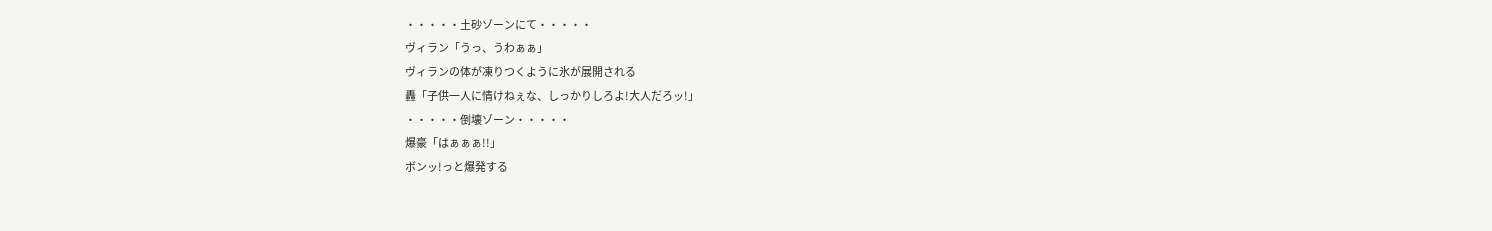・・・・・土砂ゾーンにて・・・・・
ヴィラン「うっ、うわぁぁ」
ヴィランの体が凍りつくように氷が展開される
轟「子供一人に情けねぇな、しっかりしろよ!大人だろッ!」
・・・・・倒壊ゾーン・・・・・
爆豪「はぁぁぁ!!」
ボンッ!っと爆発する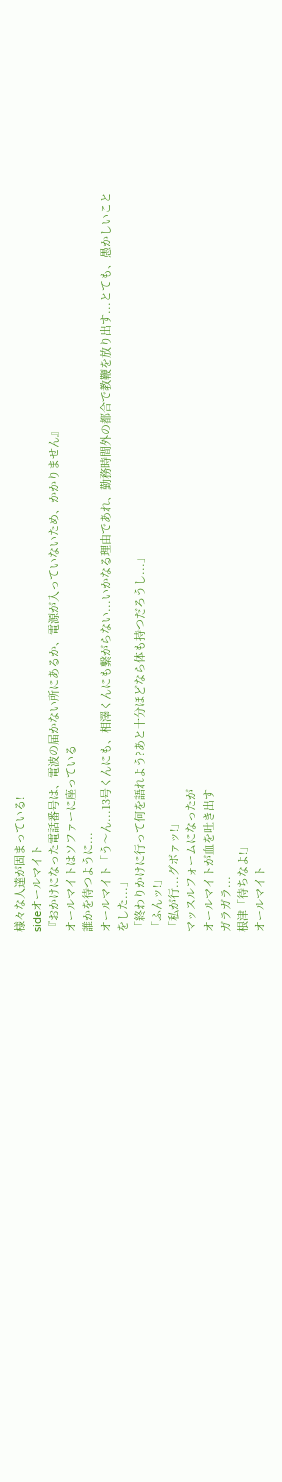様々な人達が固まっている!
sideオールマイト
『おかけになった電話番号は、電波の届かない所にあるか、電源が入っていないため、かかりません』
オールマイトはソファーに座っている
誰かを待つように...
オールマイト「う〜ん...13号くんにも、相澤くんにも繋がらない...いかなる理由であれ、勤務時間外の都合で教鞭を放り出す...とても、愚かしいことをした...」
「終わりかけに行って何を語れよう?あと十分ほどなら体も持つだろうし...」
「ふんッ!」
「私が行...グボァッ!」
マッスルフォームになったが
オールマイトが血を吐き出す
ガラガラ...
根津「待ちなよ!」
オールマイト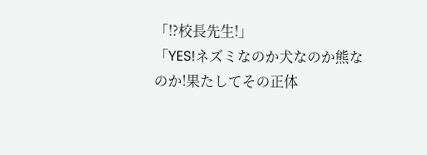「!?校長先生!」
「YES!ネズミなのか犬なのか熊なのか!果たしてその正体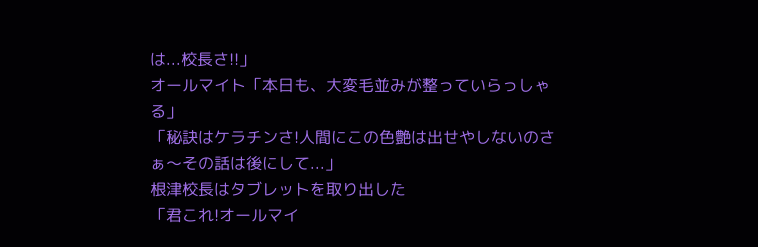は...校長さ!!」
オールマイト「本日も、大変毛並みが整っていらっしゃる」
「秘訣はケラチンさ!人間にこの色艶は出せやしないのさぁ〜その話は後にして...」
根津校長はタブレットを取り出した
「君これ!オールマイ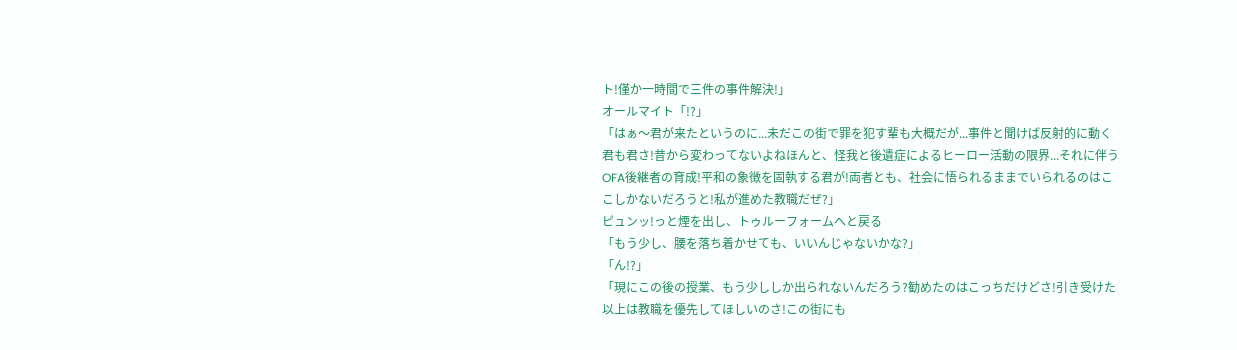ト!僅か一時間で三件の事件解決!」
オールマイト「!?」
「はぁ〜君が来たというのに...未だこの街で罪を犯す輩も大概だが...事件と聞けば反射的に動く君も君さ!昔から変わってないよねほんと、怪我と後遺症によるヒーロー活動の限界...それに伴うOFA後継者の育成!平和の象徴を固執する君が!両者とも、社会に悟られるままでいられるのはここしかないだろうと!私が進めた教職だぜ?」
ピュンッ!っと煙を出し、トゥルーフォームへと戻る
「もう少し、腰を落ち着かせても、いいんじゃないかな?」
「ん!?」
「現にこの後の授業、もう少ししか出られないんだろう?勧めたのはこっちだけどさ!引き受けた以上は教職を優先してほしいのさ!この街にも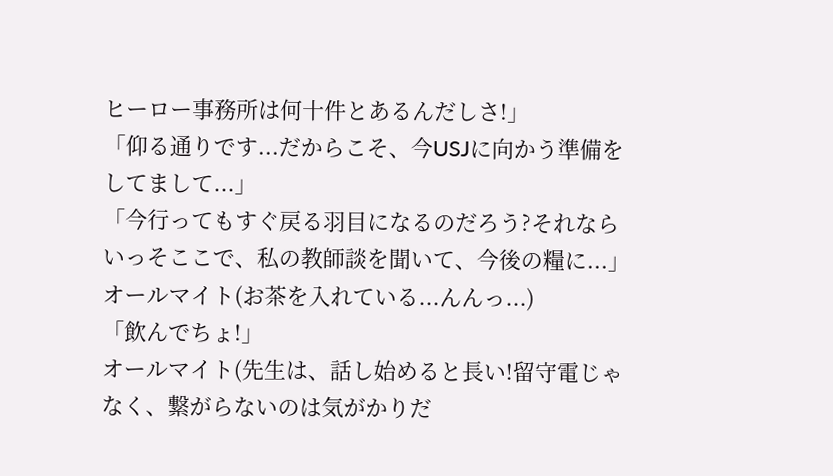ヒーロー事務所は何十件とあるんだしさ!」
「仰る通りです...だからこそ、今USJに向かう準備をしてまして...」
「今行ってもすぐ戻る羽目になるのだろう?それならいっそここで、私の教師談を聞いて、今後の糧に...」
オールマイト(お茶を入れている...んんっ...)
「飲んでちょ!」
オールマイト(先生は、話し始めると長い!留守電じゃなく、繋がらないのは気がかりだ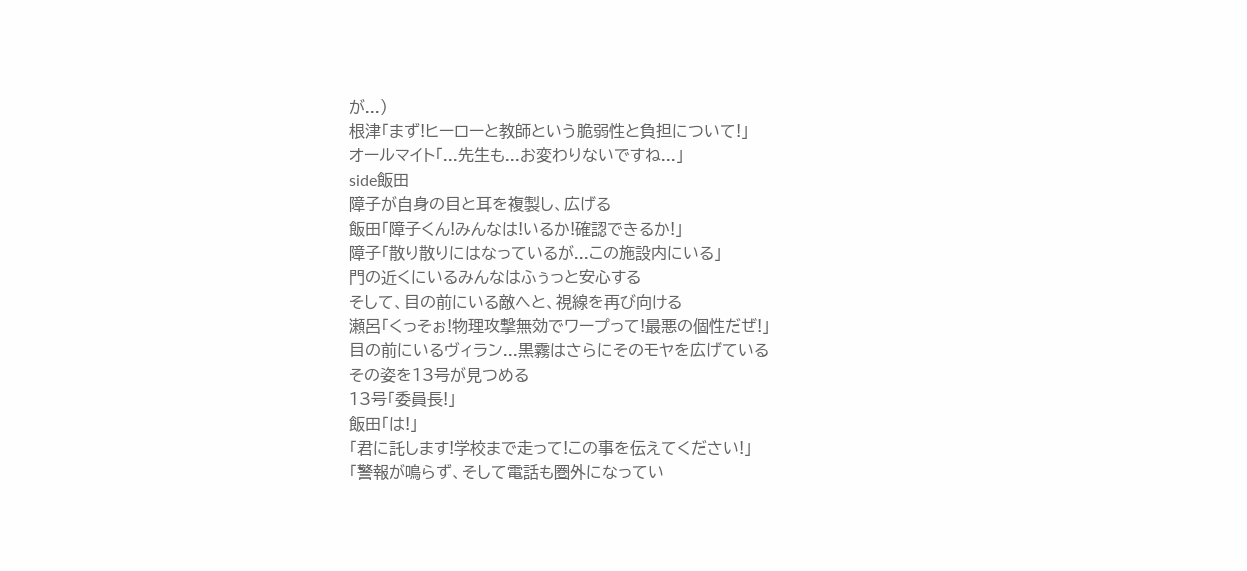が...)
根津「まず!ヒーローと教師という脆弱性と負担について!」
オールマイト「...先生も...お変わりないですね...」
side飯田
障子が自身の目と耳を複製し、広げる
飯田「障子くん!みんなは!いるか!確認できるか!」
障子「散り散りにはなっているが...この施設内にいる」
門の近くにいるみんなはふぅっと安心する
そして、目の前にいる敵へと、視線を再び向ける
瀬呂「くっそぉ!物理攻撃無効でワープって!最悪の個性だぜ!」
目の前にいるヴィラン...黒霧はさらにそのモヤを広げている
その姿を13号が見つめる
13号「委員長!」
飯田「は!」
「君に託します!学校まで走って!この事を伝えてください!」
「警報が鳴らず、そして電話も圏外になってい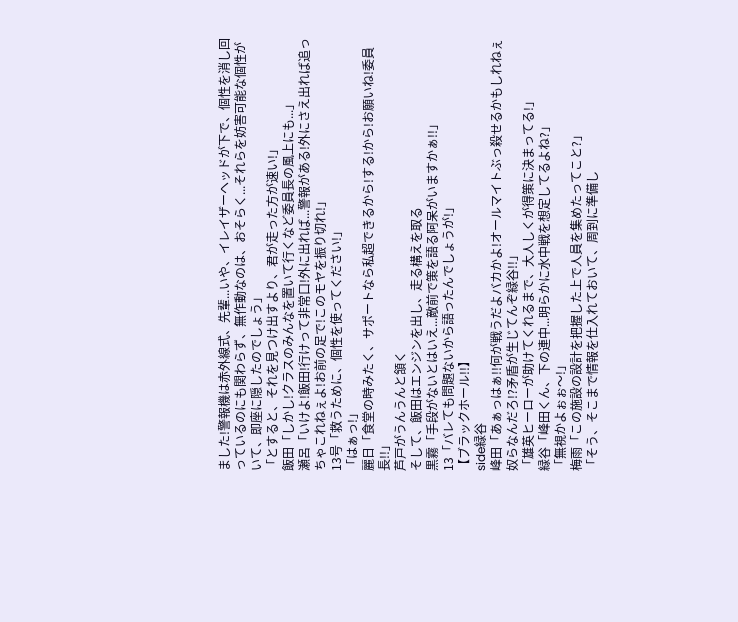ました!警報機は赤外線式、先輩...いや、イレイザーヘッドが下で、個性を消し回っているのにも関わらず、無作動なのは、おそらく...それらを妨害可能な個性がいて、即座に隠したのでしょう」
「とすると、それを見つけ出すより、君が走った方が速い!」
飯田「しかし!クラスのみんなを置いて行くなど委員長の風上にも...」
瀬呂「いけよ!飯田!行けって非常口!外に出れば...警報がある!外にさえ出れば追っちゃこれねぇよ!お前の足で!このモヤを振り切れ!」
13号「救うために、個性を使ってください!」
「はぁっ!」
麗日「食堂の時みたく、サポートなら私超できるから!する!から!お願いね!委員長!!」
芦戸がうんうんと頷く
そして、飯田はエンジンを出し、走る構えを取る
黒霧「手段がないとはいえ...敵前で策を語る阿呆がいますかぁ!!」
13「バレても問題ないから語ったんでしょうが!」
【ブラックホール!!】
side緑谷
峰田「あぁっはぁ!!何が戦うだよバカかよ!オールマイトぶっ殺せるかもしれねぇ奴らなんだろ!?矛盾が生じてんぞ緑谷!!」
「雄英ヒーローが助けてくれるまで、大人しくが得策に決まってる!」
緑谷「峰田くん、下の連中...明らかに水中戦を想定してるよね?」
「無視かよぉぉ〜!」
梅雨「この施設の設計を把握した上で人員を集めたってこと?」
「そう、そこまで情報を仕入れておいて、周到に準備し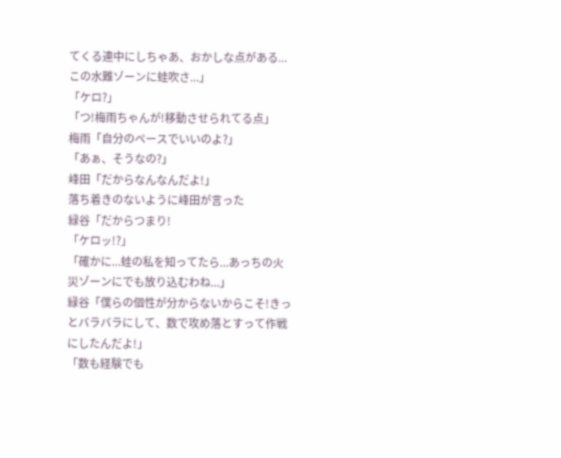てくる連中にしちゃあ、おかしな点がある...この水難ゾーンに蛙吹さ...」
「ケロ?」
「つ!梅雨ちゃんが!移動させられてる点」
梅雨「自分のペースでいいのよ?」
「あぁ、そうなの?」
峰田「だからなんなんだよ!」
落ち着きのないように峰田が言った
緑谷「だからつまり!
「ケロッ!?」
「確かに...蛙の私を知ってたら...あっちの火災ゾーンにでも放り込むわね...」
緑谷「僕らの個性が分からないからこそ!きっとバラバラにして、数で攻め落とすって作戦にしたんだよ!」
「数も経験でも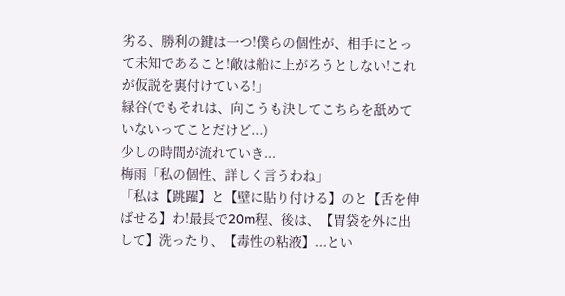劣る、勝利の鍵は一つ!僕らの個性が、相手にとって未知であること!敵は船に上がろうとしない!これが仮説を裏付けている!」
緑谷(でもそれは、向こうも決してこちらを舐めていないってことだけど...)
少しの時間が流れていき...
梅雨「私の個性、詳しく言うわね」
「私は【跳躍】と【壁に貼り付ける】のと【舌を伸ばせる】わ!最長で20m程、後は、【胃袋を外に出して】洗ったり、【毒性の粘液】...とい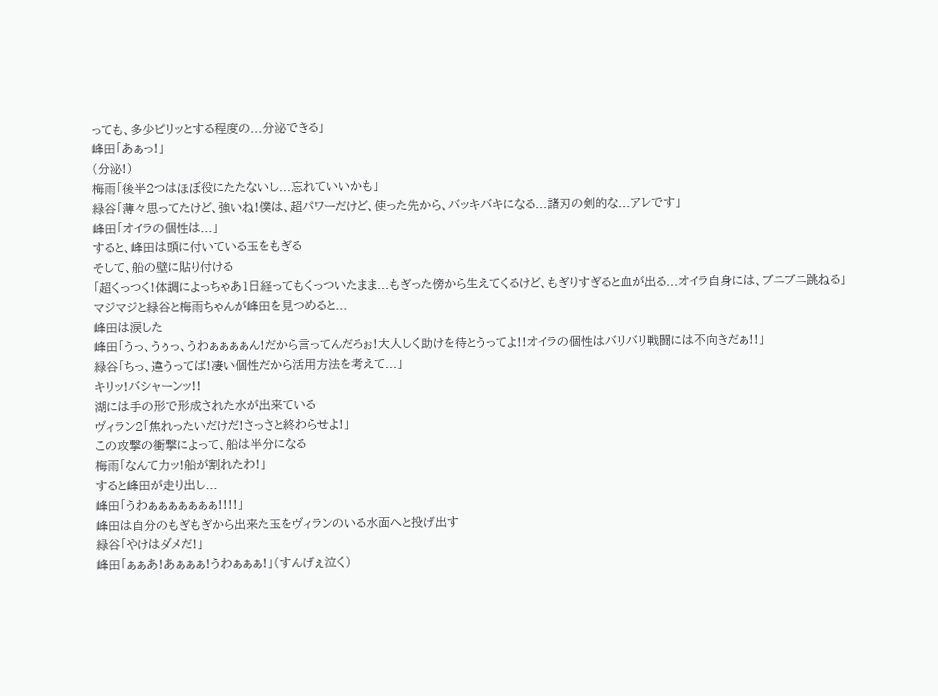っても、多少ピリッとする程度の...分泌できる」
峰田「あぁっ!」
(分泌!)
梅雨「後半2つはほぼ役にたたないし...忘れていいかも」
緑谷「薄々思ってたけど、強いね!僕は、超パワーだけど、使った先から、バッキバキになる...諸刃の剣的な...アレです」
峰田「オイラの個性は...」
すると、峰田は頭に付いている玉をもぎる
そして、船の壁に貼り付ける
「超くっつく!体調によっちゃあ1日経ってもくっついたまま...もぎった傍から生えてくるけど、もぎりすぎると血が出る...オイラ自身には、ブニブニ跳ねる」
マジマジと緑谷と梅雨ちゃんが峰田を見つめると...
峰田は涙した
峰田「うっ、うぅっ、うわぁぁぁぁん!だから言ってんだろぉ!大人しく助けを待とうってよ!!オイラの個性はバリバリ戦闘には不向きだぁ!!」
緑谷「ちっ、違うってば!凄い個性だから活用方法を考えて...」
キリッ!バシャーンッ!!
湖には手の形で形成された水が出来ている
ヴィラン2「焦れったいだけだ!さっさと終わらせよ!」
この攻撃の衝撃によって、船は半分になる
梅雨「なんて力ッ!船が割れたわ!」
すると峰田が走り出し...
峰田「うわぁぁぁぁぁぁぁ!!!!」
峰田は自分のもぎもぎから出来た玉をヴィランのいる水面へと投げ出す
緑谷「やけはダメだ!」
峰田「ぁぁあ!あぁぁぁ!うわぁぁぁ!」(すんげぇ泣く)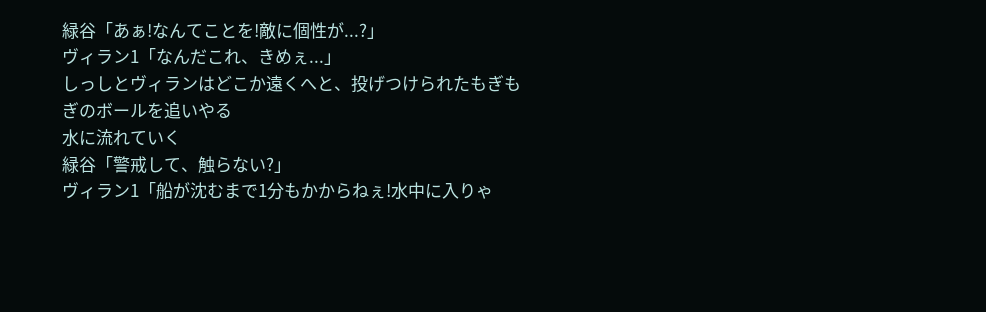緑谷「あぁ!なんてことを!敵に個性が...?」
ヴィラン1「なんだこれ、きめぇ...」
しっしとヴィランはどこか遠くへと、投げつけられたもぎもぎのボールを追いやる
水に流れていく
緑谷「警戒して、触らない?」
ヴィラン1「船が沈むまで1分もかからねぇ!水中に入りゃ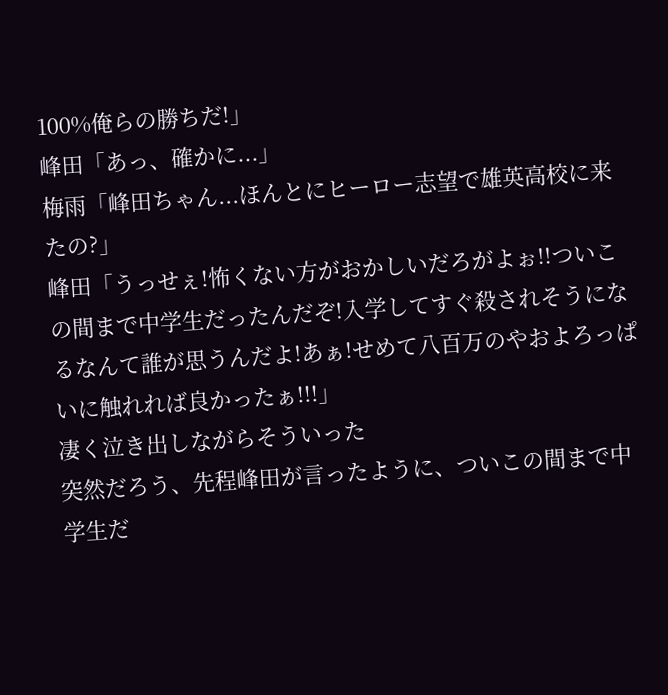100%俺らの勝ちだ!」
峰田「あっ、確かに...」
梅雨「峰田ちゃん...ほんとにヒーロー志望で雄英高校に来たの?」
峰田「うっせぇ!怖くない方がおかしいだろがよぉ!!ついこの間まで中学生だったんだぞ!入学してすぐ殺されそうになるなんて誰が思うんだよ!あぁ!せめて八百万のやおよろっぱいに触れれば良かったぁ!!!」
凄く泣き出しながらそういった
突然だろう、先程峰田が言ったように、ついこの間まで中学生だ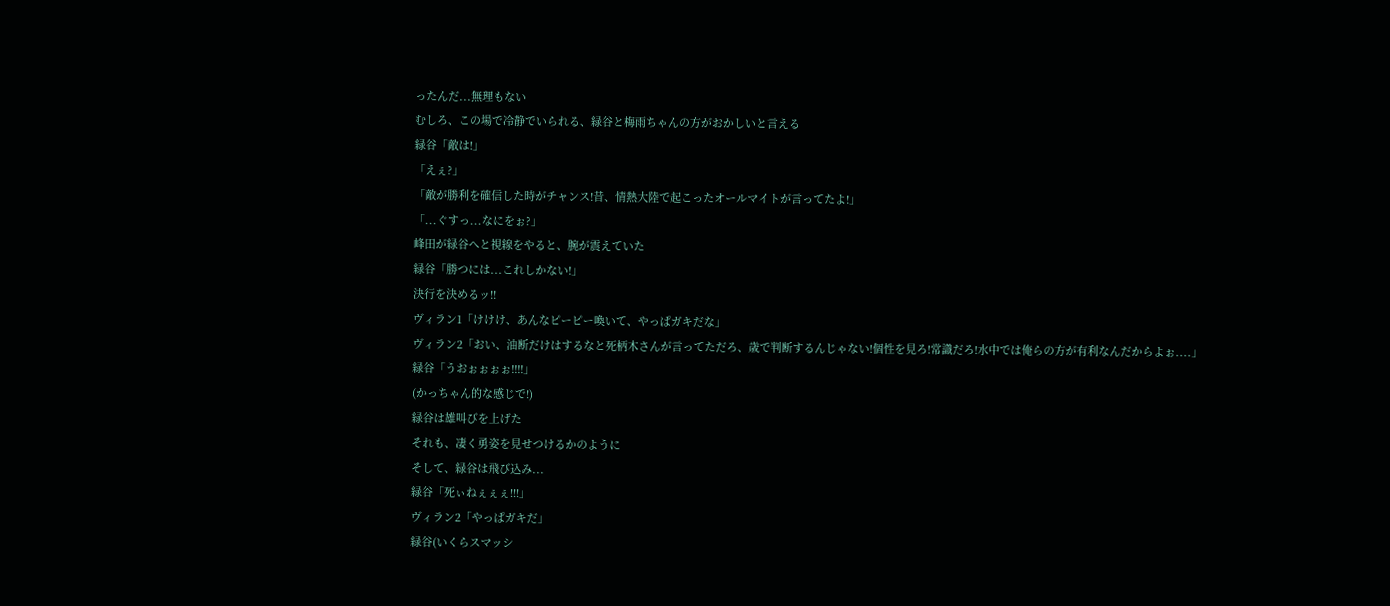ったんだ...無理もない
むしろ、この場で冷静でいられる、緑谷と梅雨ちゃんの方がおかしいと言える
緑谷「敵は!」
「えぇ?」
「敵が勝利を確信した時がチャンス!昔、情熱大陸で起こったオールマイトが言ってたよ!」
「...ぐすっ...なにをぉ?」
峰田が緑谷へと視線をやると、腕が震えていた
緑谷「勝つには...これしかない!」
決行を決めるッ!!
ヴィラン1「けけけ、あんなピーピー喚いて、やっぱガキだな」
ヴィラン2「おい、油断だけはするなと死柄木さんが言ってただろ、歳で判断するんじゃない!個性を見ろ!常識だろ!水中では俺らの方が有利なんだからよぉ....」
緑谷「うおぉぉぉぉ!!!!」
(かっちゃん的な感じで!)
緑谷は雄叫びを上げた
それも、凄く勇姿を見せつけるかのように
そして、緑谷は飛び込み...
緑谷「死ぃねぇぇぇ!!!」
ヴィラン2「やっぱガキだ」
緑谷(いくらスマッシ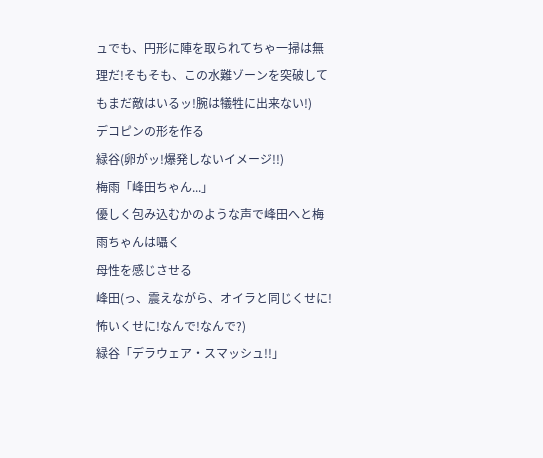ュでも、円形に陣を取られてちゃ一掃は無理だ!そもそも、この水難ゾーンを突破してもまだ敵はいるッ!腕は犠牲に出来ない!)
デコピンの形を作る
緑谷(卵がッ!爆発しないイメージ!!)
梅雨「峰田ちゃん...」
優しく包み込むかのような声で峰田へと梅雨ちゃんは囁く
母性を感じさせる
峰田(っ、震えながら、オイラと同じくせに!怖いくせに!なんで!なんで?)
緑谷「デラウェア・スマッシュ!!」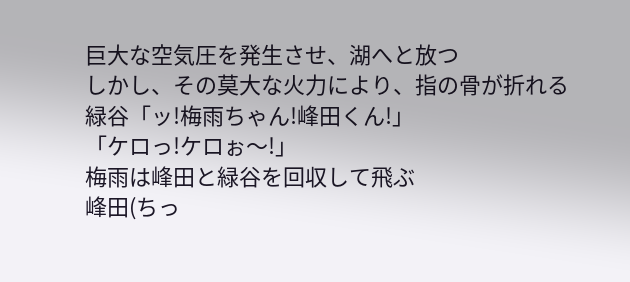巨大な空気圧を発生させ、湖へと放つ
しかし、その莫大な火力により、指の骨が折れる
緑谷「ッ!梅雨ちゃん!峰田くん!」
「ケロっ!ケロぉ〜!」
梅雨は峰田と緑谷を回収して飛ぶ
峰田(ちっ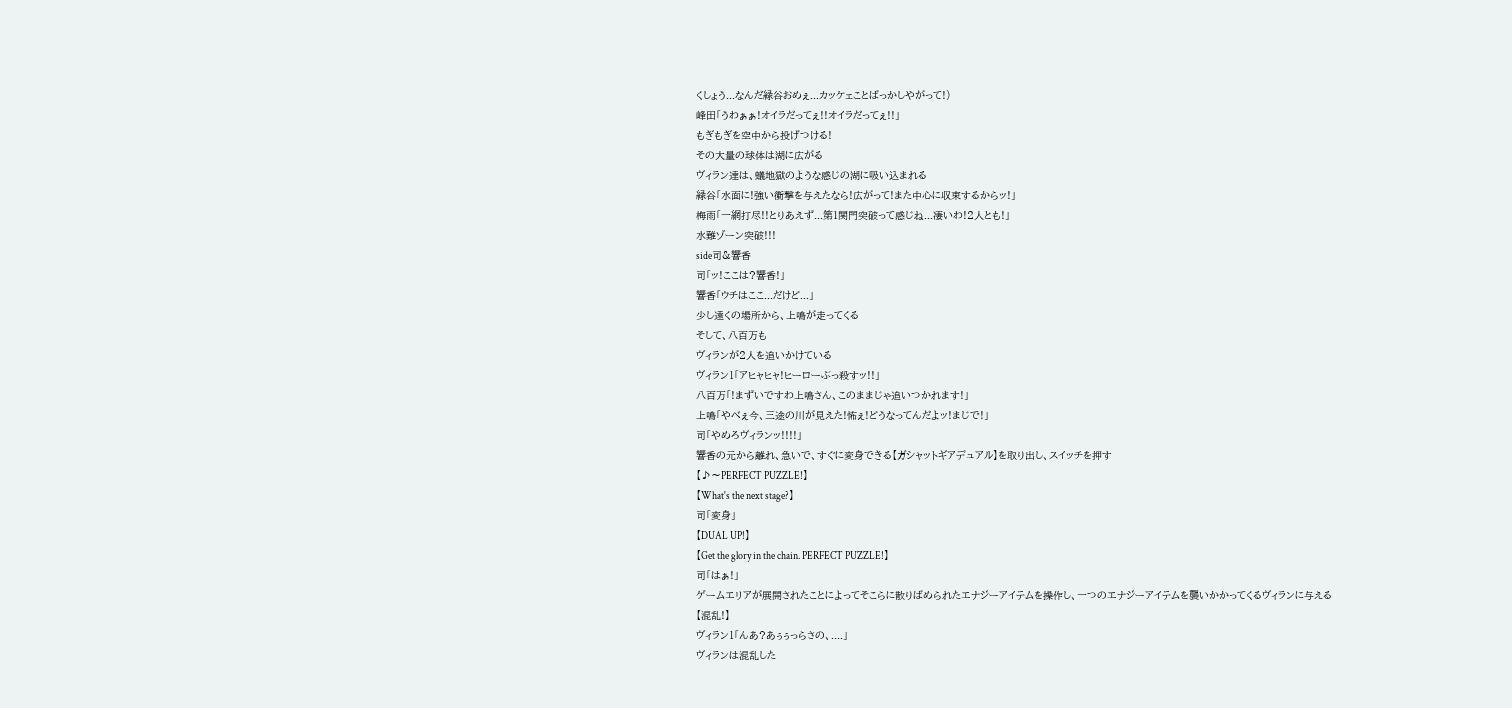くしょう...なんだ緑谷おめぇ...カッケェことばっかしやがって!)
峰田「うわぁぁ!オイラだってぇ!!オイラだってぇ!!」
もぎもぎを空中から投げつける!
その大量の球体は湖に広がる
ヴィラン達は、蟻地獄のような感じの湖に吸い込まれる
緑谷「水面に!強い衝撃を与えたなら!広がって!また中心に収束するからッ!」
梅雨「一網打尽!!とりあえず...第1関門突破って感じね...凄いわ!2人とも!」
水難ゾーン突破!!!
side司&響香
司「ッ!ここは?響香!」
響香「ウチはここ...だけど...」
少し遠くの場所から、上鳴が走ってくる
そして、八百万も
ヴィランが2人を追いかけている
ヴィラン1「アヒャヒャ!ヒーローぶっ殺すッ!!」
八百万「!まずいですわ上鳴さん、このままじゃ追いつかれます!」
上鳴「やべぇ今、三途の川が見えた!怖ぇ!どうなってんだよッ!まじで!」
司「やめろヴィランッ!!!!」
響香の元から離れ、急いで、すぐに変身できる【ガシャットギアデュアル】を取り出し、スイッチを押す
【♪〜PERFECT PUZZLE!】
【What's the next stage?】
司「変身」
【DUAL UP!】
【Get the glory in the chain. PERFECT PUZZLE!】
司「はぁ!」
ゲームエリアが展開されたことによってそこらに散りばめられたエナジーアイテムを操作し、一つのエナジーアイテムを襲いかかってくるヴィランに与える
【混乱!】
ヴィラン1「んあ?あぅぅっらさの、....」
ヴィランは混乱した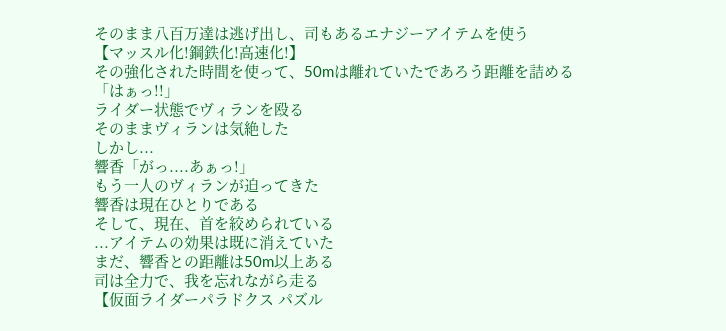そのまま八百万達は逃げ出し、司もあるエナジーアイテムを使う
【マッスル化!鋼鉄化!高速化!】
その強化された時間を使って、50mは離れていたであろう距離を詰める
「はぁっ!!」
ライダー状態でヴィランを殴る
そのままヴィランは気絶した
しかし...
響香「がっ....あぁっ!」
もう一人のヴィランが迫ってきた
響香は現在ひとりである
そして、現在、首を絞められている
...アイテムの効果は既に消えていた
まだ、響香との距離は50m以上ある
司は全力で、我を忘れながら走る
【仮面ライダーパラドクス パズル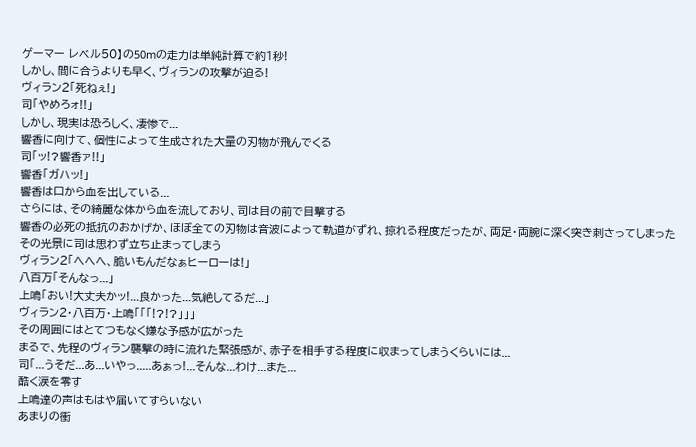ゲーマー レベル50】の50mの走力は単純計算で約1秒!
しかし、間に合うよりも早く、ヴィランの攻撃が迫る!
ヴィラン2「死ねぇ!」
司「やめろォ!!」
しかし、現実は恐ろしく、凄惨で...
響香に向けて、個性によって生成された大量の刃物が飛んでくる
司「ッ!?響香ァ!!」
響香「ガハッ!」
響香は口から血を出している...
さらには、その綺麗な体から血を流しており、司は目の前で目撃する
響香の必死の抵抗のおかげか、ほぼ全ての刃物は音波によって軌道がずれ、掠れる程度だったが、両足・両腕に深く突き刺さってしまった
その光景に司は思わず立ち止まってしまう
ヴィラン2「へへへ、脆いもんだなぁヒーローは!」
八百万「そんなっ...」
上鳴「おい!大丈夫かッ!...良かった...気絶してるだ...」
ヴィラン2・八百万・上鳴「「「!?!?」」」
その周囲にはとてつもなく嫌な予感が広がった
まるで、先程のヴィラン襲撃の時に流れた緊張感が、赤子を相手する程度に収まってしまうくらいには...
司「...うそだ...あ...いやっ.....あぁっ!...そんな...わけ...また...
酷く涙を零す
上鳴達の声はもはや届いてすらいない
あまりの衝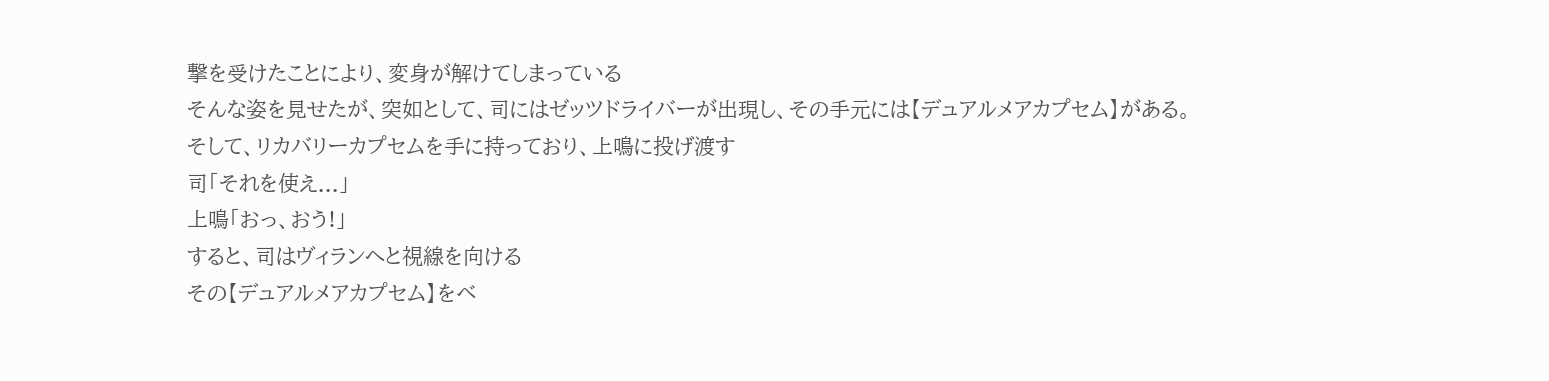撃を受けたことにより、変身が解けてしまっている
そんな姿を見せたが、突如として、司にはゼッツドライバーが出現し、その手元には【デュアルメアカプセム】がある。
そして、リカバリーカプセムを手に持っており、上鳴に投げ渡す
司「それを使え...」
上鳴「おっ、おう!」
すると、司はヴィランへと視線を向ける
その【デュアルメアカプセム】をベ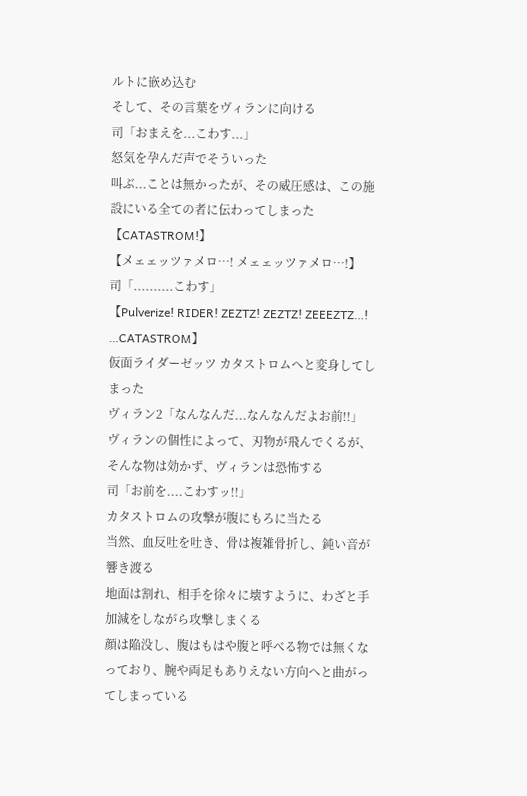ルトに嵌め込む
そして、その言葉をヴィランに向ける
司「おまえを...こわす...」
怒気を孕んだ声でそういった
叫ぶ...ことは無かったが、その威圧感は、この施設にいる全ての者に伝わってしまった
【CATASTROM!】
【メェェッツァメロ…! メェェッツァメロ…!】
司「..........こわす」
【Pulverize! RIDER! ZEZTZ! ZEZTZ! ZEEEZTZ…! …CATASTROM】
仮面ライダーゼッツ カタストロムへと変身してしまった
ヴィラン2「なんなんだ...なんなんだよお前!!」
ヴィランの個性によって、刃物が飛んでくるが、そんな物は効かず、ヴィランは恐怖する
司「お前を....こわすッ!!」
カタストロムの攻撃が腹にもろに当たる
当然、血反吐を吐き、骨は複雑骨折し、鈍い音が響き渡る
地面は割れ、相手を徐々に壊すように、わざと手加減をしながら攻撃しまくる
顔は陥没し、腹はもはや腹と呼べる物では無くなっており、腕や両足もありえない方向へと曲がってしまっている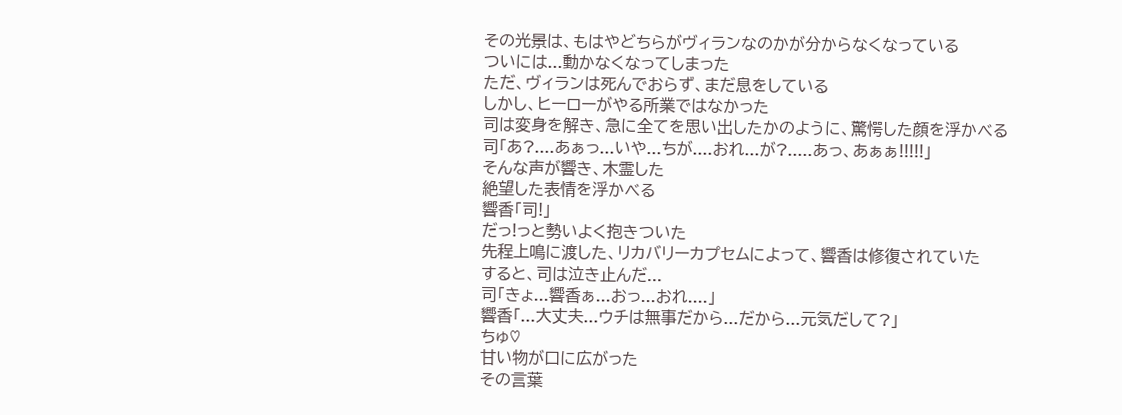その光景は、もはやどちらがヴィランなのかが分からなくなっている
ついには...動かなくなってしまった
ただ、ヴィランは死んでおらず、まだ息をしている
しかし、ヒーローがやる所業ではなかった
司は変身を解き、急に全てを思い出したかのように、驚愕した顔を浮かべる
司「あ?....あぁっ...いや...ちが....おれ...が?.....あっ、あぁぁ!!!!!」
そんな声が響き、木霊した
絶望した表情を浮かべる
響香「司!」
だっ!っと勢いよく抱きついた
先程上鳴に渡した、リカバリーカプセムによって、響香は修復されていた
すると、司は泣き止んだ...
司「きょ...響香ぁ...おっ...おれ....」
響香「...大丈夫...ウチは無事だから...だから...元気だして?」
ちゅ♡
甘い物が口に広がった
その言葉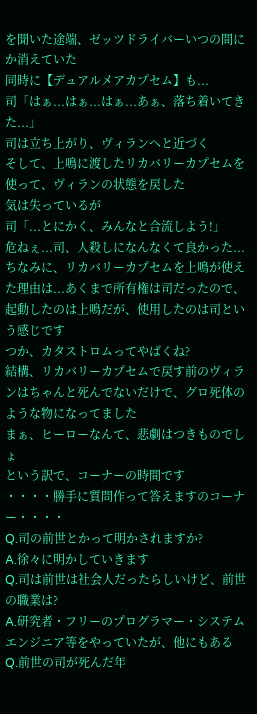を聞いた途端、ゼッツドライバーいつの間にか消えていた
同時に【デュアルメアカプセム】も...
司「はぁ...はぁ...はぁ...あぁ、落ち着いてきた...」
司は立ち上がり、ヴィランへと近づく
そして、上鳴に渡したリカバリーカプセムを使って、ヴィランの状態を戻した
気は失っているが
司「...とにかく、みんなと合流しよう!」
危ねぇ...司、人殺しになんなくて良かった...
ちなみに、リカバリーカプセムを上鳴が使えた理由は...あくまで所有権は司だったので、起動したのは上鳴だが、使用したのは司という感じです
つか、カタストロムってやばくね?
結構、リカバリーカプセムで戻す前のヴィランはちゃんと死んでないだけで、グロ死体のような物になってました
まぁ、ヒーローなんて、悲劇はつきものでしょ
という訳で、コーナーの時間です
・・・・勝手に質問作って答えますのコーナー・・・・
Q.司の前世とかって明かされますか?
A.徐々に明かしていきます
Q.司は前世は社会人だったらしいけど、前世の職業は?
A.研究者・フリーのプログラマー・システムエンジニア等をやっていたが、他にもある
Q.前世の司が死んだ年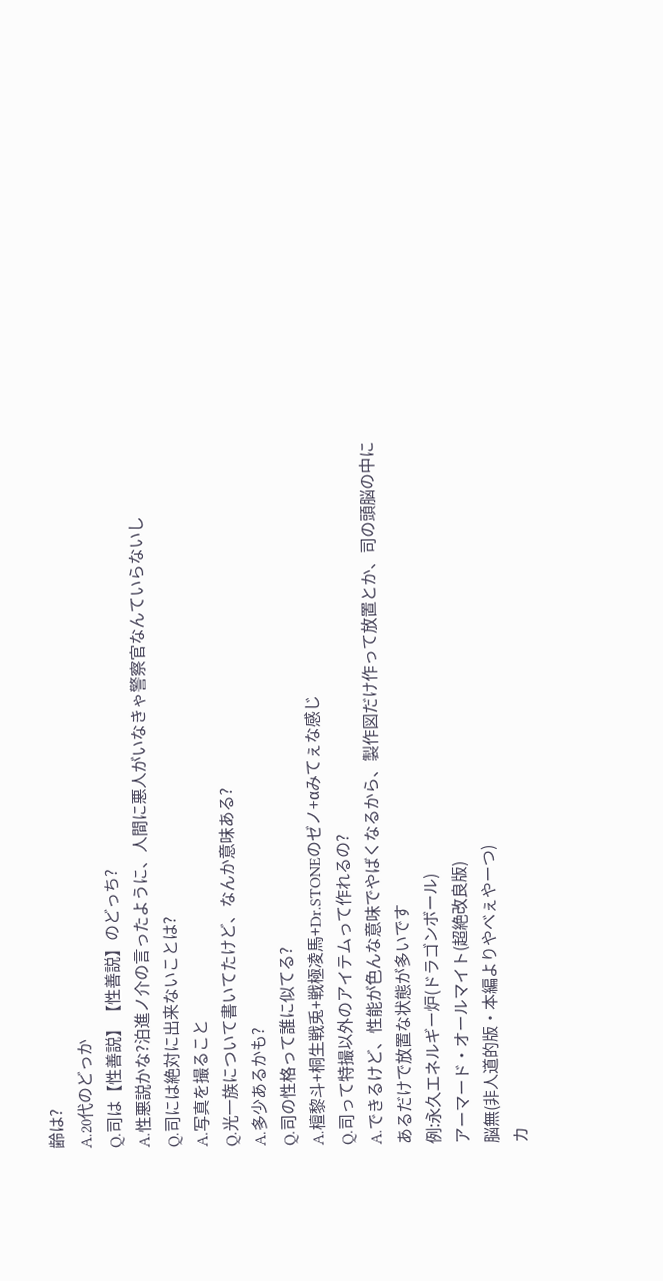齢は?
A.20代のどっか
Q.司は【性善説】【性善説】のどっち?
A.性悪説かな?泊進ノ介の言ったように、人間に悪人がいなきゃ警察官なんていらないし
Q.司には絶対に出来ないことは?
A.写真を撮ること
Q.光一族について書いてたけど、なんか意味ある?
A.多少あるかも?
Q.司の性格って誰に似てる?
A.檀黎斗+桐生戦兎+戦極凌馬+Dr.STONEのゼノ+αみてぇな感じ
Q.司って特撮以外のアイテムって作れるの?
A.できるけど、性能が色んな意味でやばくなるから、製作図だけ作って放置とか、司の頭脳の中にあるだけで放置な状態が多いです
例:永久エネルギー炉(ドラゴンボール)
アーマード・オールマイト(超絶改良版)
脳無(非人道的版・本編よりやべぇやーつ)
カ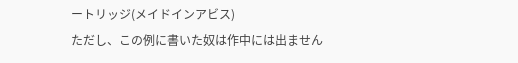ートリッジ(メイドインアビス)
ただし、この例に書いた奴は作中には出ません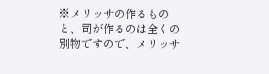※メリッサの作るものと、司が作るのは全くの別物ですので、メリッサ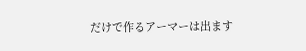だけで作るアーマーは出ます